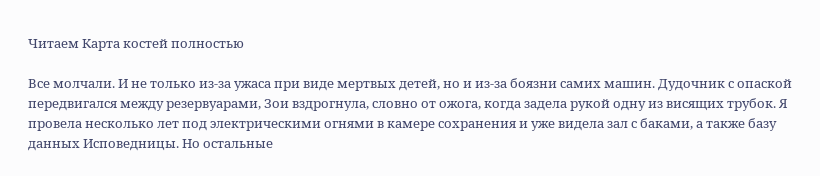Читаем Карта костей полностью

Все молчали. И не только из-за ужаса при виде мертвых детей, но и из-за боязни самих машин. Дудочник с опаской передвигался между резервуарами, Зои вздрогнула, словно от ожога, когда задела рукой одну из висящих трубок. Я провела несколько лет под электрическими огнями в камере сохранения и уже видела зал с баками, а также базу данных Исповедницы. Но остальные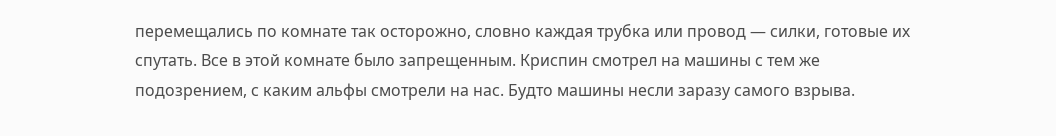перемещались по комнате так осторожно, словно каждая трубка или провод — силки, готовые их спутать. Все в этой комнате было запрещенным. Криспин смотрел на машины с тем же подозрением, с каким альфы смотрели на нас. Будто машины несли заразу самого взрыва.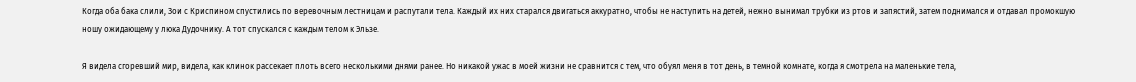Когда оба бака слили, Зои с Криспином спустились по веревочным лестницам и распутали тела. Каждый их них старался двигаться аккуратно, чтобы не наступить на детей, нежно вынимал трубки из ртов и запястий, затем поднимался и отдавал промокшую ношу ожидающему у люка Дудочнику. А тот спускался с каждым телом к Эльзе.

Я видела сгоревший мир, видела, как клинок рассекает плоть всего несколькими днями ранее. Но никакой ужас в моей жизни не сравнится с тем, что обуял меня в тот день, в темной комнате, когда я смотрела на маленькие тела,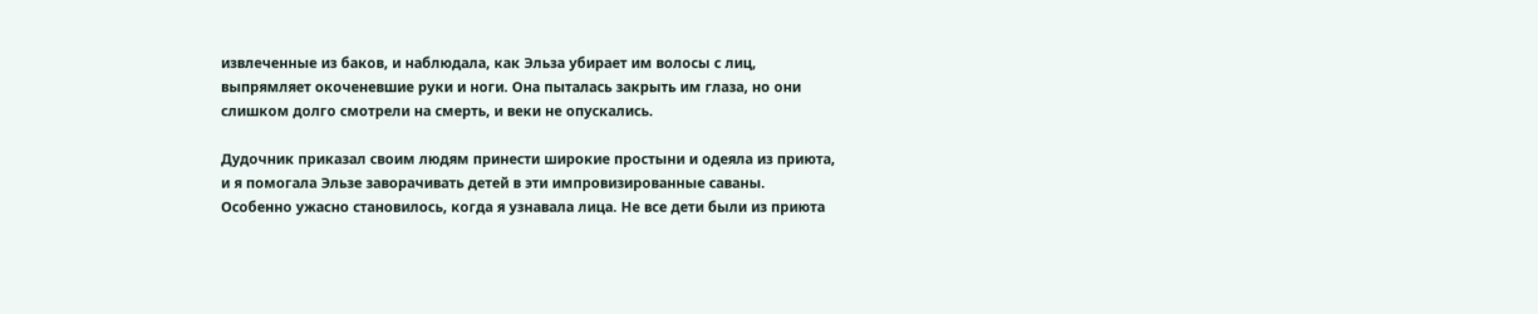извлеченные из баков, и наблюдала, как Эльза убирает им волосы с лиц, выпрямляет окоченевшие руки и ноги. Она пыталась закрыть им глаза, но они слишком долго смотрели на смерть, и веки не опускались.

Дудочник приказал своим людям принести широкие простыни и одеяла из приюта, и я помогала Эльзе заворачивать детей в эти импровизированные саваны. Особенно ужасно становилось, когда я узнавала лица. Не все дети были из приюта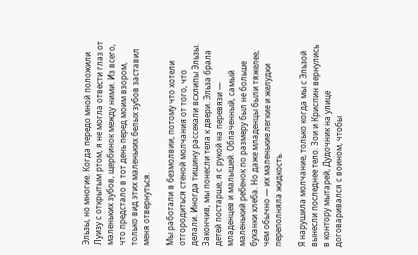Эльзы, но многие. Когда передо мной положили Луизу с открытым ртом, я не могла отвести глаз от маленьких зубов, щербинок между ними. Из всего, что предстало в тот день перед моим взором, только вид этих маленьких белых зубов заставил меня отвернуться.

Мы работали в безмолвии, потому что хотели отгородиться стеной молчания от того, что делали. Иногда тишину рассекали всхлипы Эльзы. Закончив, мы понесли тела к двери. Эльза брала детей постарше, я с рукой на перевязи — младенцев и малышей. Облаченный, самый маленький ребенок по размеру был не больше буханки хлеба. Но даже младенцы были тяжелее, чем обычно — их маленькие легкие и желудки переполняла жидкость.

Я нарушила молчание, только когда мы с Эльзой вынесли последнее тело. Зои и Криспин вернулись в контору мытарей, Дудочник на улице договаривался с воином, чтобы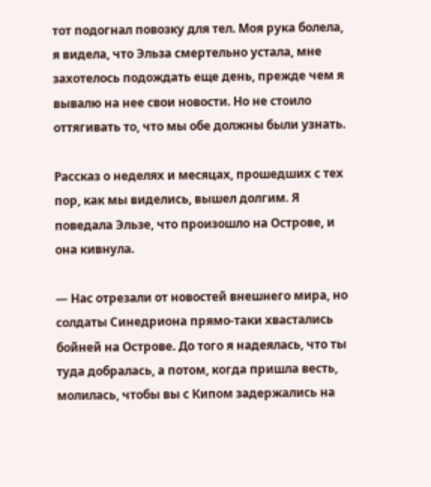тот подогнал повозку для тел. Моя рука болела, я видела, что Эльза смертельно устала, мне захотелось подождать еще день, прежде чем я вывалю на нее свои новости. Но не стоило оттягивать то, что мы обе должны были узнать.

Рассказ о неделях и месяцах, прошедших с тех пор, как мы виделись, вышел долгим. Я поведала Эльзе, что произошло на Острове, и она кивнула.

— Нас отрезали от новостей внешнего мира, но солдаты Синедриона прямо-таки хвастались бойней на Острове. До того я надеялась, что ты туда добралась, а потом, когда пришла весть, молилась, чтобы вы с Кипом задержались на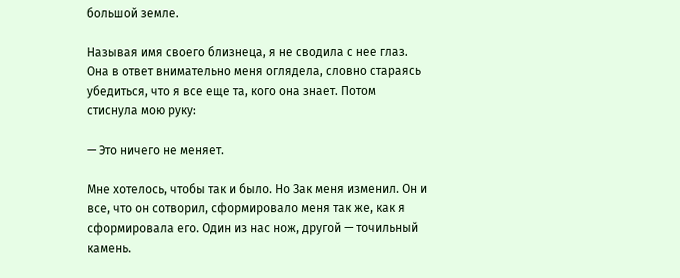большой земле.

Называя имя своего близнеца, я не сводила с нее глаз. Она в ответ внимательно меня оглядела, словно стараясь убедиться, что я все еще та, кого она знает. Потом стиснула мою руку:

— Это ничего не меняет.

Мне хотелось, чтобы так и было. Но Зак меня изменил. Он и все, что он сотворил, сформировало меня так же, как я сформировала его. Один из нас нож, другой — точильный камень.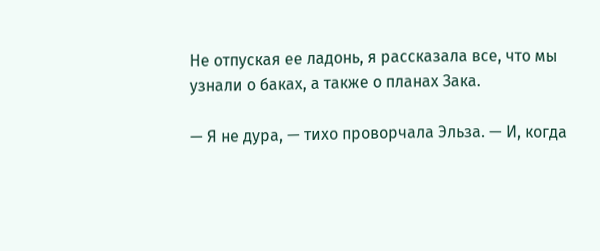Не отпуская ее ладонь, я рассказала все, что мы узнали о баках, а также о планах Зака.

— Я не дура, — тихо проворчала Эльза. — И, когда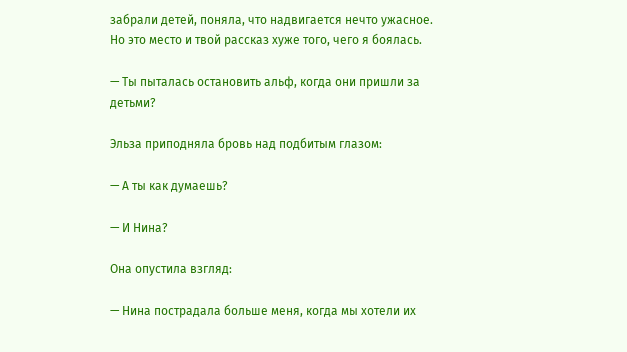забрали детей, поняла, что надвигается нечто ужасное. Но это место и твой рассказ хуже того, чего я боялась.

— Ты пыталась остановить альф, когда они пришли за детьми?

Эльза приподняла бровь над подбитым глазом:

— А ты как думаешь?

— И Нина?

Она опустила взгляд:

— Нина пострадала больше меня, когда мы хотели их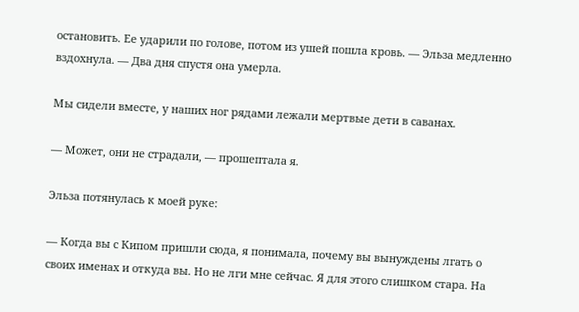остановить. Ее ударили по голове, потом из ушей пошла кровь. — Эльза медленно вздохнула. — Два дня спустя она умерла.

Мы сидели вместе, у наших ног рядами лежали мертвые дети в саванах.

— Может, они не страдали, — прошептала я.

Эльза потянулась к моей руке:

— Когда вы с Кипом пришли сюда, я понимала, почему вы вынуждены лгать о своих именах и откуда вы. Но не лги мне сейчас. Я для этого слишком стара. На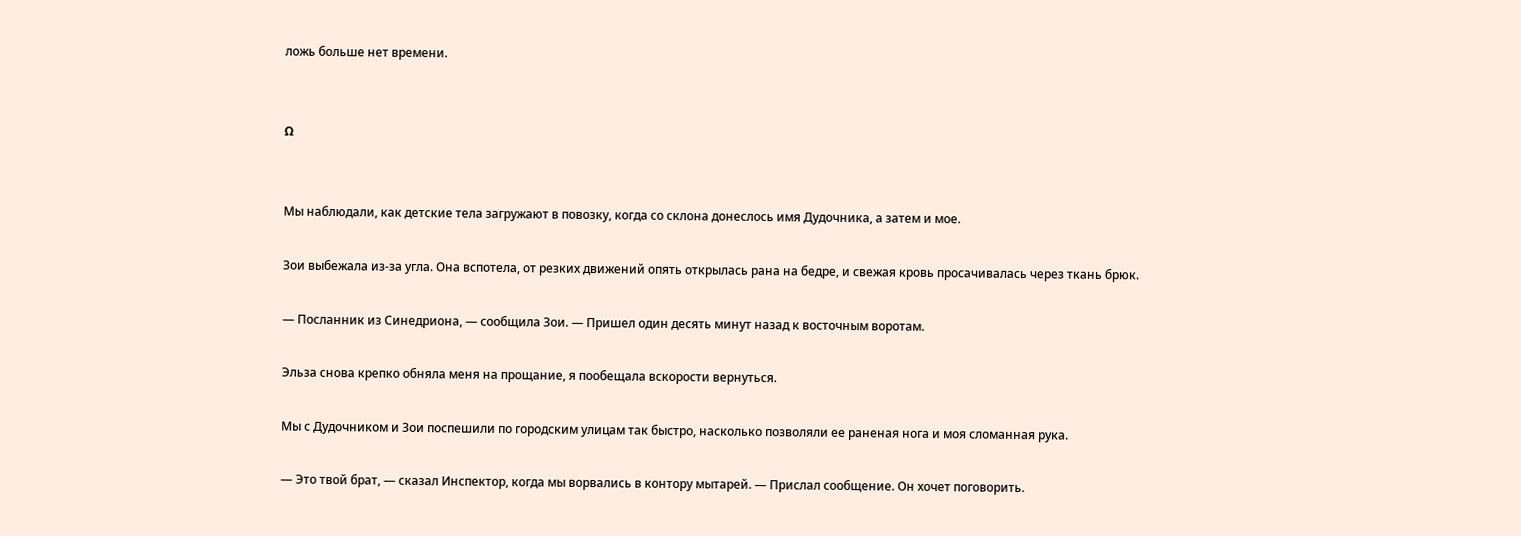ложь больше нет времени.


Ω


Мы наблюдали, как детские тела загружают в повозку, когда со склона донеслось имя Дудочника, а затем и мое.

Зои выбежала из-за угла. Она вспотела, от резких движений опять открылась рана на бедре, и свежая кровь просачивалась через ткань брюк.

— Посланник из Синедриона, — сообщила Зои. — Пришел один десять минут назад к восточным воротам.

Эльза снова крепко обняла меня на прощание, я пообещала вскорости вернуться.

Мы с Дудочником и Зои поспешили по городским улицам так быстро, насколько позволяли ее раненая нога и моя сломанная рука.

— Это твой брат, — сказал Инспектор, когда мы ворвались в контору мытарей. — Прислал сообщение. Он хочет поговорить.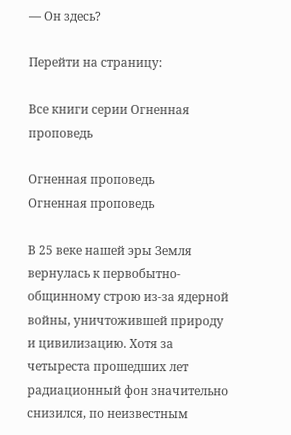— Он здесь?

Перейти на страницу:

Все книги серии Огненная проповедь

Огненная проповедь
Огненная проповедь

В 25 веке нашей эры Земля вернулась к первобытно-общинному строю из-за ядерной войны, уничтожившей природу и цивилизацию. Хотя за четыреста прошедших лет радиационный фон значительно снизился, по неизвестным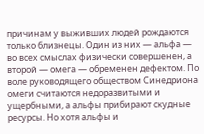причинам у выживших людей рождаются только близнецы. Один из них — альфа — во всех смыслах физически совершенен, а второй — омега — обременен дефектом. По воле руководящего обществом Синедриона омеги считаются недоразвитыми и ущербными, а альфы прибирают скудные ресурсы. Но хотя альфы и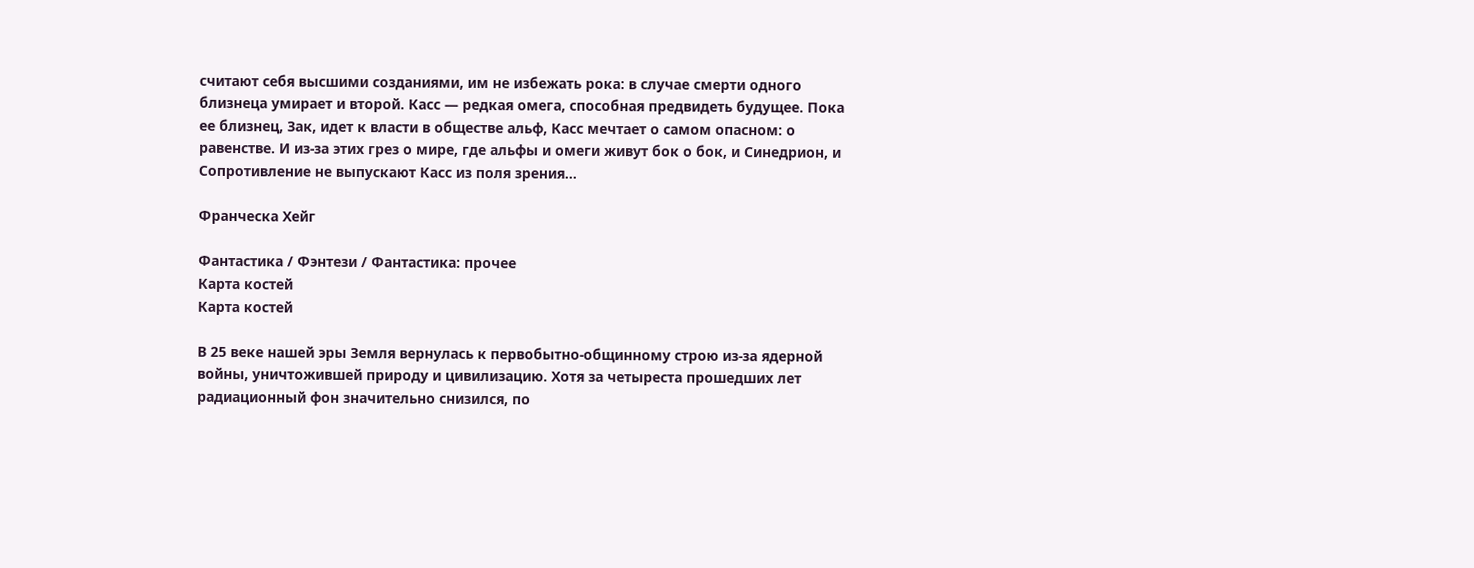считают себя высшими созданиями, им не избежать рока: в случае смерти одного близнеца умирает и второй. Касс — редкая омега, способная предвидеть будущее. Пока ее близнец, Зак, идет к власти в обществе альф, Касс мечтает о самом опасном: о равенстве. И из-за этих грез о мире, где альфы и омеги живут бок о бок, и Синедрион, и Сопротивление не выпускают Касс из поля зрения...

Франческа Хейг

Фантастика / Фэнтези / Фантастика: прочее
Карта костей
Карта костей

В 25 веке нашей эры Земля вернулась к первобытно-общинному строю из-за ядерной войны, уничтожившей природу и цивилизацию. Хотя за четыреста прошедших лет радиационный фон значительно снизился, по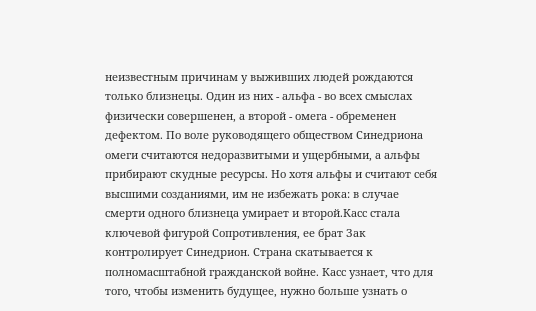неизвестным причинам у выживших людей рождаются только близнецы. Один из них - альфа - во всех смыслах физически совершенен, а второй - омега - обременен дефектом. По воле руководящего обществом Синедриона омеги считаются недоразвитыми и ущербными, а альфы прибирают скудные ресурсы. Но хотя альфы и считают себя высшими созданиями, им не избежать рока: в случае смерти одного близнеца умирает и второй.Касс стала ключевой фигурой Сопротивления, ее брат Зак контролирует Синедрион. Страна скатывается к полномасштабной гражданской войне. Касс узнает, что для того, чтобы изменить будущее, нужно больше узнать о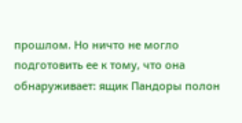прошлом. Но ничто не могло подготовить ее к тому, что она обнаруживает: ящик Пандоры полон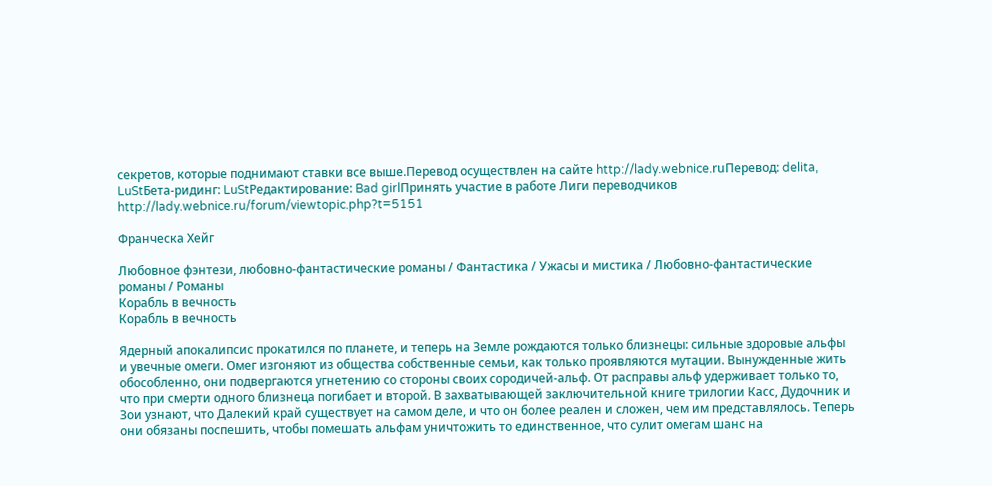секретов, которые поднимают ставки все выше.Перевод осуществлен на сайте http://lady.webnice.ruПеревод: delita, LuStБета-ридинг: LuStРедактирование: Bad girlПринять участие в работе Лиги переводчиков  http://lady.webnice.ru/forum/viewtopic.php?t=5151

Франческа Хейг

Любовное фэнтези, любовно-фантастические романы / Фантастика / Ужасы и мистика / Любовно-фантастические романы / Романы
Корабль в вечность
Корабль в вечность

Ядерный апокалипсис прокатился по планете, и теперь на Земле рождаются только близнецы: сильные здоровые альфы и увечные омеги. Омег изгоняют из общества собственные семьи, как только проявляются мутации. Вынужденные жить обособленно, они подвергаются угнетению со стороны своих сородичей-альф. От расправы альф удерживает только то, что при смерти одного близнеца погибает и второй. В захватывающей заключительной книге трилогии Касс, Дудочник и Зои узнают, что Далекий край существует на самом деле, и что он более реален и сложен, чем им представлялось. Теперь они обязаны поспешить, чтобы помешать альфам уничтожить то единственное, что сулит омегам шанс на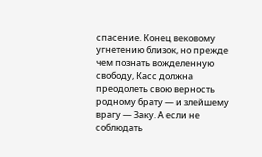спасение. Конец вековому угнетению близок, но прежде чем познать вожделенную свободу, Касс должна преодолеть свою верность родному брату — и злейшему врагу — Заку. А если не соблюдать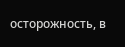осторожность, в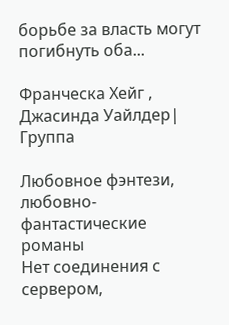борьбе за власть могут погибнуть оба...

Франческа Хейг , Джасинда Уайлдер| Группа

Любовное фэнтези, любовно-фантастические романы
Нет соединения с сервером,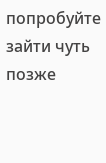попробуйте зайти чуть позже